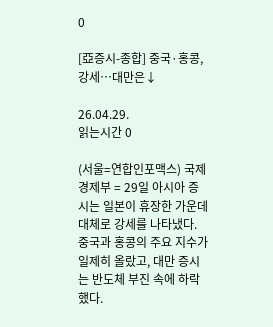0

[亞증시-종합] 중국·홍콩, 강세…대만은↓

26.04.29.
읽는시간 0

(서울=연합인포맥스) 국제경제부 = 29일 아시아 증시는 일본이 휴장한 가운데 대체로 강세를 나타냈다. 중국과 홍콩의 주요 지수가 일제히 올랐고, 대만 증시는 반도체 부진 속에 하락했다.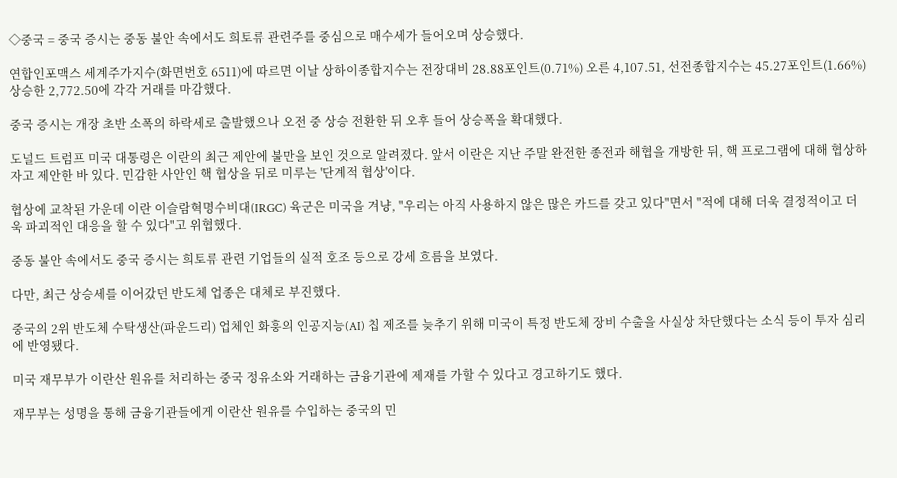◇중국 = 중국 증시는 중동 불안 속에서도 희토류 관련주를 중심으로 매수세가 들어오며 상승했다.

연합인포맥스 세계주가지수(화면번호 6511)에 따르면 이날 상하이종합지수는 전장대비 28.88포인트(0.71%) 오른 4,107.51, 선전종합지수는 45.27포인트(1.66%) 상승한 2,772.50에 각각 거래를 마감했다.

중국 증시는 개장 초반 소폭의 하락세로 출발했으나 오전 중 상승 전환한 뒤 오후 들어 상승폭을 확대했다.

도널드 트럼프 미국 대통령은 이란의 최근 제안에 불만을 보인 것으로 알려졌다. 앞서 이란은 지난 주말 완전한 종전과 해협을 개방한 뒤, 핵 프로그램에 대해 협상하자고 제안한 바 있다. 민감한 사안인 핵 협상을 뒤로 미루는 '단계적 협상'이다.

협상에 교착된 가운데 이란 이슬람혁명수비대(IRGC) 육군은 미국을 겨냥, "우리는 아직 사용하지 않은 많은 카드를 갖고 있다"면서 "적에 대해 더욱 결정적이고 더욱 파괴적인 대응을 할 수 있다"고 위협했다.

중동 불안 속에서도 중국 증시는 희토류 관련 기업들의 실적 호조 등으로 강세 흐름을 보였다.

다만, 최근 상승세를 이어갔던 반도체 업종은 대체로 부진했다.

중국의 2위 반도체 수탁생산(파운드리) 업체인 화훙의 인공지능(AI) 칩 제조를 늦추기 위해 미국이 특정 반도체 장비 수출을 사실상 차단했다는 소식 등이 투자 심리에 반영됐다.

미국 재무부가 이란산 원유를 처리하는 중국 정유소와 거래하는 금융기관에 제재를 가할 수 있다고 경고하기도 했다.

재무부는 성명을 통해 금융기관들에게 이란산 원유를 수입하는 중국의 민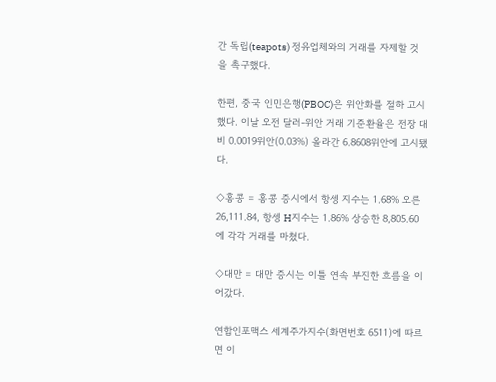간 독립(teapots) 정유업체와의 거래를 자제할 것을 촉구했다.

한편, 중국 인민은행(PBOC)은 위안화를 절하 고시했다. 이날 오전 달러-위안 거래 기준환율은 전장 대비 0.0019위안(0.03%) 올라간 6.8608위안에 고시됐다.

◇홍콩 = 홍콩 증시에서 항셍 지수는 1.68% 오른 26,111.84, 항셍 H지수는 1.86% 상승한 8,805.60에 각각 거래를 마쳤다.

◇대만 = 대만 증시는 이틀 연속 부진한 흐름을 이어갔다.

연합인포맥스 세계주가지수(화면번호 6511)에 따르면 이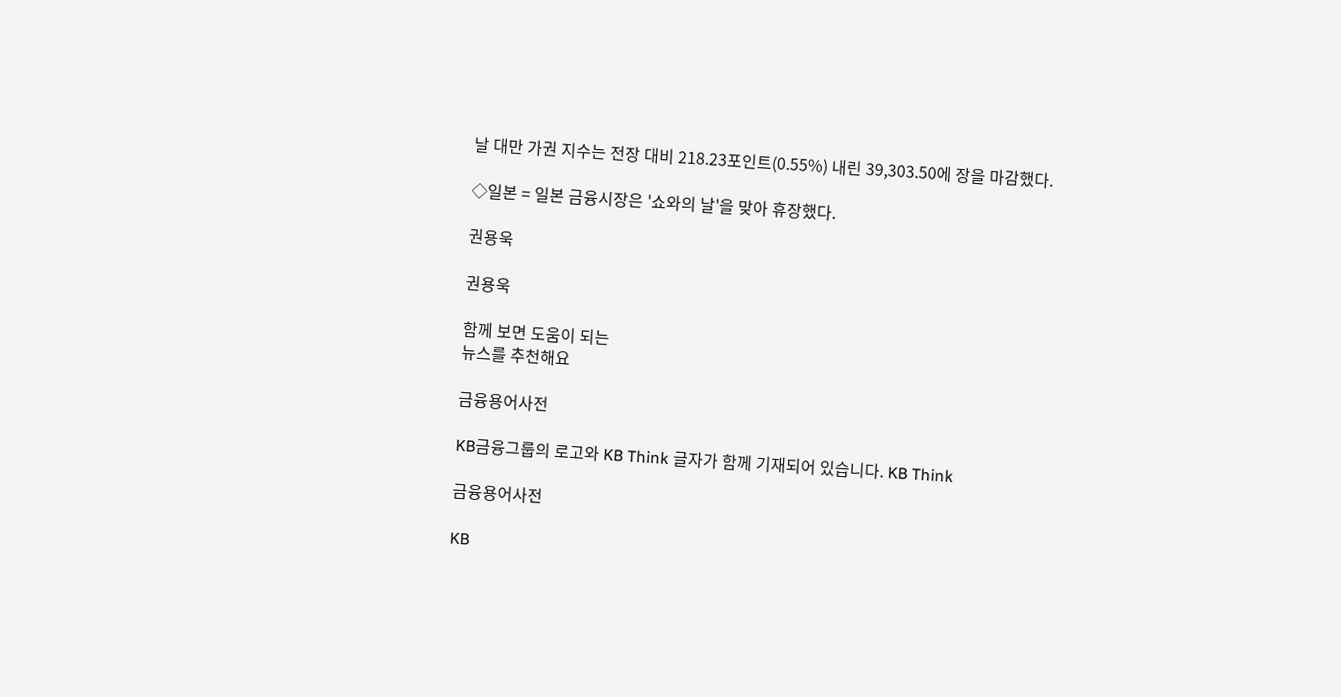날 대만 가권 지수는 전장 대비 218.23포인트(0.55%) 내린 39,303.50에 장을 마감했다.

◇일본 = 일본 금융시장은 '쇼와의 날'을 맞아 휴장했다.

권용욱

권용욱

함께 보면 도움이 되는
뉴스를 추천해요

금융용어사전

KB금융그룹의 로고와 KB Think 글자가 함께 기재되어 있습니다. KB Think

금융용어사전

KB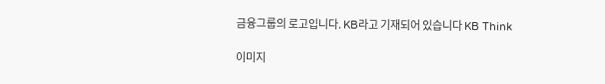금융그룹의 로고입니다. KB라고 기재되어 있습니다 KB Think

이미지